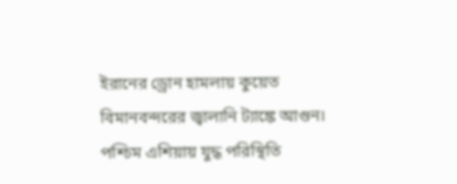ইরানের ড্রোন হামলায় কুয়েত বিমানবন্দরের জ্বালানি ট্যাঙ্কে আগুন। পশ্চিম এশিয়ায় যুদ্ধ পরিস্থিতি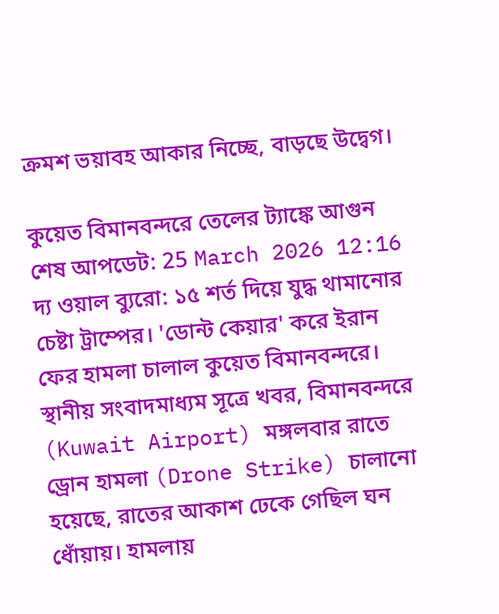ক্রমশ ভয়াবহ আকার নিচ্ছে, বাড়ছে উদ্বেগ।

কুয়েত বিমানবন্দরে তেলের ট্যাঙ্কে আগুন
শেষ আপডেট: 25 March 2026 12:16
দ্য ওয়াল ব্যুরো: ১৫ শর্ত দিয়ে যুদ্ধ থামানোর চেষ্টা ট্রাম্পের। 'ডোন্ট কেয়ার' করে ইরান ফের হামলা চালাল কুয়েত বিমানবন্দরে। স্থানীয় সংবাদমাধ্যম সূত্রে খবর, বিমানবন্দরে (Kuwait Airport) মঙ্গলবার রাতে ড্রোন হামলা (Drone Strike) চালানো হয়েছে, রাতের আকাশ ঢেকে গেছিল ঘন ধোঁয়ায়। হামলায়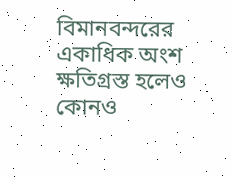বিমানবন্দরের একাধিক অংশ ক্ষতিগ্রস্ত হলেও কোনও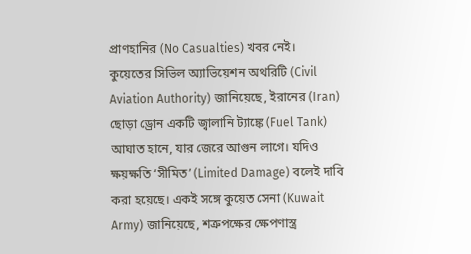প্রাণহানির (No Casualties) খবর নেই।
কুয়েতের সিভিল অ্যাভিয়েশন অথরিটি (Civil Aviation Authority) জানিয়েছে, ইরানের (Iran) ছোড়া ড্রোন একটি জ্বালানি ট্যাঙ্কে (Fuel Tank) আঘাত হানে, যার জেরে আগুন লাগে। যদিও ক্ষয়ক্ষতি ‘সীমিত’ (Limited Damage) বলেই দাবি করা হয়েছে। একই সঙ্গে কুয়েত সেনা (Kuwait Army) জানিয়েছে, শত্রুপক্ষের ক্ষেপণাস্ত্র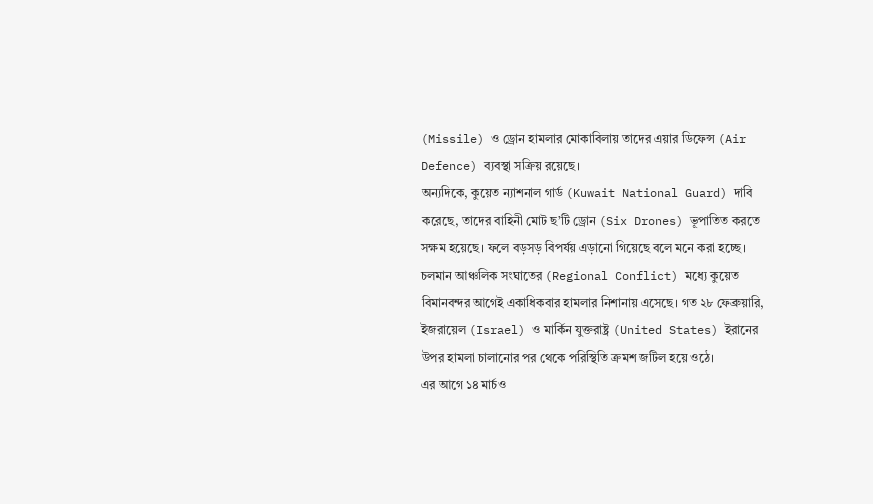(Missile) ও ড্রোন হামলার মোকাবিলায় তাদের এয়ার ডিফেন্স (Air Defence) ব্যবস্থা সক্রিয় রয়েছে।
অন্যদিকে, কুয়েত ন্যাশনাল গার্ড (Kuwait National Guard) দাবি করেছে, তাদের বাহিনী মোট ছ’টি ড্রোন (Six Drones) ভূপাতিত করতে সক্ষম হয়েছে। ফলে বড়সড় বিপর্যয় এড়ানো গিয়েছে বলে মনে করা হচ্ছে।
চলমান আঞ্চলিক সংঘাতের (Regional Conflict) মধ্যে কুয়েত বিমানবন্দর আগেই একাধিকবার হামলার নিশানায় এসেছে। গত ২৮ ফেব্রুয়ারি, ইজরায়েল (Israel) ও মার্কিন যুক্তরাষ্ট্র (United States) ইরানের উপর হামলা চালানোর পর থেকে পরিস্থিতি ক্রমশ জটিল হয়ে ওঠে।
এর আগে ১৪ মার্চও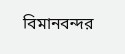বিমানবন্দর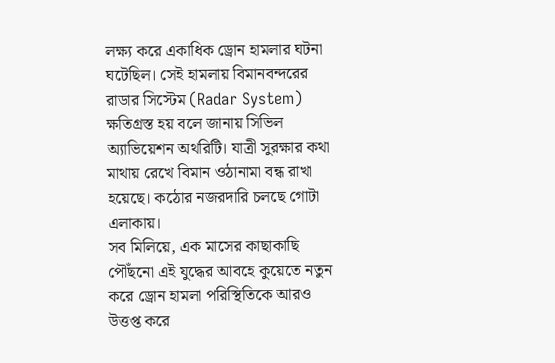লক্ষ্য করে একাধিক ড্রোন হামলার ঘটনা ঘটেছিল। সেই হামলায় বিমানবন্দরের রাডার সিস্টেম (Radar System) ক্ষতিগ্রস্ত হয় বলে জানায় সিভিল অ্যাভিয়েশন অথরিটি। যাত্রী সুরক্ষার কথা মাথায় রেখে বিমান ওঠানামা বন্ধ রাখা হয়েছে। কঠোর নজরদারি চলছে গোটা এলাকায়।
সব মিলিয়ে, এক মাসের কাছাকাছি পৌঁছনো এই যুদ্ধের আবহে কুয়েতে নতুন করে ড্রোন হামলা পরিস্থিতিকে আরও উত্তপ্ত করে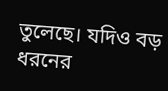তুলেছে। যদিও বড় ধরনের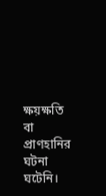ক্ষয়ক্ষতি বা প্রাণহানির ঘটনা ঘটেনি।